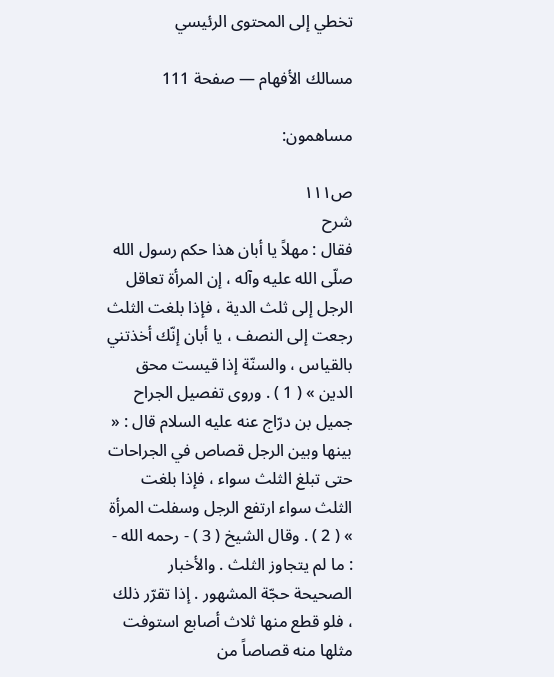تخطي إلى المحتوى الرئيسي

مسالك الأفهام — صفحة 111

مساهمون:

ص١١١
شرح
فقال : مهلاً يا أبان هذا حكم رسول الله صلّى الله عليه وآله ، إن المرأة تعاقل الرجل إلى ثلث الدية ، فإذا بلغت الثلث رجعت إلى النصف ، يا أبان إنّك أخذتني بالقياس ، والسنّة إذا قيست محق الدين » ( 1 ) . وروى تفصيل الجراح جميل بن درّاج عنه عليه السلام قال : « بينها وبين الرجل قصاص في الجراحات حتى تبلغ الثلث سواء ، فإذا بلغت الثلث سواء ارتفع الرجل وسفلت المرأة » ( 2 ) . وقال الشيخ ( 3 ) - رحمه الله - : ما لم يتجاوز الثلث . والأخبار الصحيحة حجّة المشهور . إذا تقرّر ذلك ، فلو قطع منها ثلاث أصابع استوفت مثلها منه قصاصاً من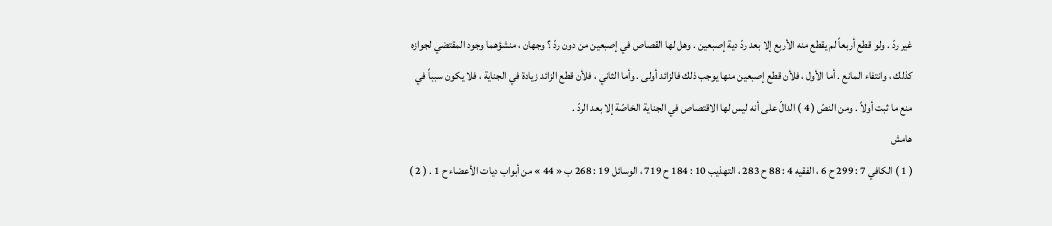غير ردّ . ولو قطع أربعاً لم يقطع منه الأربع إلا بعد ردّ دية إصبعين . وهل لها القصاص في إصبعين من دون ردّ ؟ وجهان ، منشؤهما وجود المقتضي لجوازه كذلك ، وانتفاء المانع . أما الأول ، فلأن قطع إصبعين منها يوجب ذلك فالزائد أولى . وأما الثاني ، فلأن قطع الزائد زيادة في الجناية ، فلا يكون سبباً في منع ما ثبت أولاً . ومن النصّ ( 4 ) الدالّ على أنه ليس لها الاقتصاص في الجناية الخاصّة إلا بعد الردّ .
هامش
( 1 ) الكافي 7 : 299 ح 6 ، الفقيه 4 : 88 ح 283 ، التهذيب 10 : 184 ح 719 ، الوسائل 19 : 268 ب « 44 » من أبواب ديات الأعضاء ح 1 . ( 2 )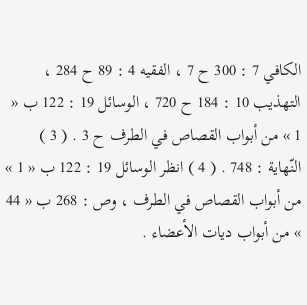الكافي 7 : 300 ح 7 ، الفقيه 4 : 89 ح 284 ، التهذيب 10 : 184 ح 720 ، الوسائل 19 : 122 ب « 1 » من أبواب القصاص في الطرف ح 3 . ( 3 ) النّهاية : 748 . ( 4 ) انظر الوسائل 19 : 122 ب « 1 » من أبواب القصاص في الطرف ، وص : 268 ب « 44 » من أبواب ديات الأعضاء .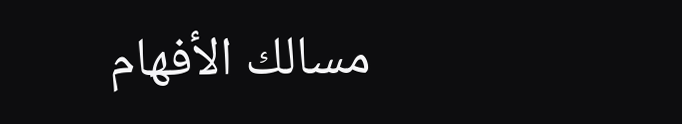مسالك الأفهام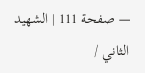— صفحة 111 | الشهيد الثاني /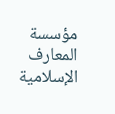مؤسسة المعارف الإسلامية